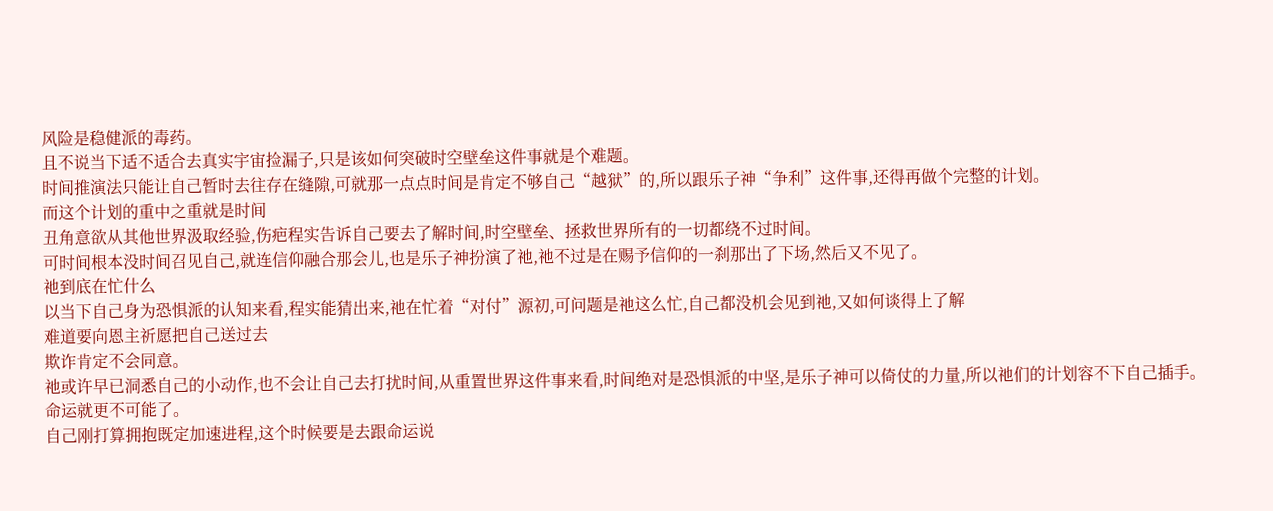风险是稳健派的毒药。
且不说当下适不适合去真实宇宙捡漏子,只是该如何突破时空壁垒这件事就是个难题。
时间推演法只能让自己暂时去往存在缝隙,可就那一点点时间是肯定不够自己“越狱”的,所以跟乐子神“争利”这件事,还得再做个完整的计划。
而这个计划的重中之重就是时间
丑角意欲从其他世界汲取经验,伤疤程实告诉自己要去了解时间,时空壁垒、拯救世界所有的一切都绕不过时间。
可时间根本没时间召见自己,就连信仰融合那会儿,也是乐子神扮演了祂,祂不过是在赐予信仰的一刹那出了下场,然后又不见了。
祂到底在忙什么
以当下自己身为恐惧派的认知来看,程实能猜出来,祂在忙着“对付”源初,可问题是祂这么忙,自己都没机会见到祂,又如何谈得上了解
难道要向恩主祈愿把自己送过去
欺诈肯定不会同意。
祂或许早已洞悉自己的小动作,也不会让自己去打扰时间,从重置世界这件事来看,时间绝对是恐惧派的中坚,是乐子神可以倚仗的力量,所以祂们的计划容不下自己插手。
命运就更不可能了。
自己刚打算拥抱既定加速进程,这个时候要是去跟命运说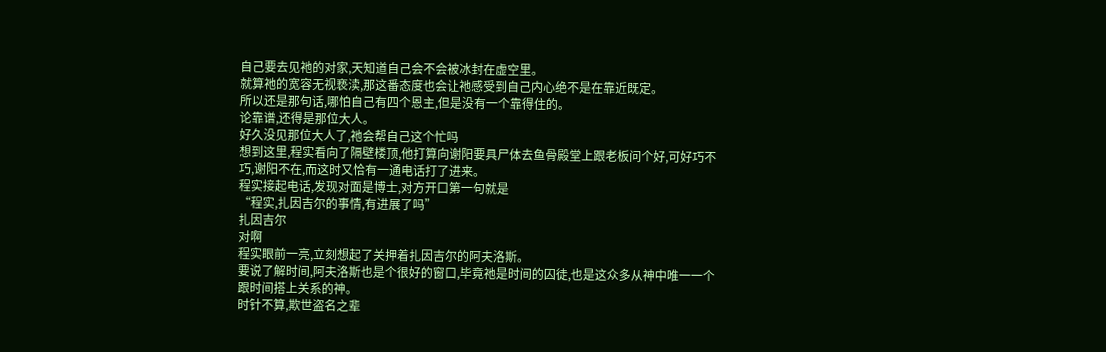自己要去见祂的对家,天知道自己会不会被冰封在虚空里。
就算祂的宽容无视亵渎,那这番态度也会让祂感受到自己内心绝不是在靠近既定。
所以还是那句话,哪怕自己有四个恩主,但是没有一个靠得住的。
论靠谱,还得是那位大人。
好久没见那位大人了,祂会帮自己这个忙吗
想到这里,程实看向了隔壁楼顶,他打算向谢阳要具尸体去鱼骨殿堂上跟老板问个好,可好巧不巧,谢阳不在,而这时又恰有一通电话打了进来。
程实接起电话,发现对面是博士,对方开口第一句就是
“程实,扎因吉尔的事情,有进展了吗”
扎因吉尔
对啊
程实眼前一亮,立刻想起了关押着扎因吉尔的阿夫洛斯。
要说了解时间,阿夫洛斯也是个很好的窗口,毕竟祂是时间的囚徒,也是这众多从神中唯一一个跟时间搭上关系的神。
时针不算,欺世盗名之辈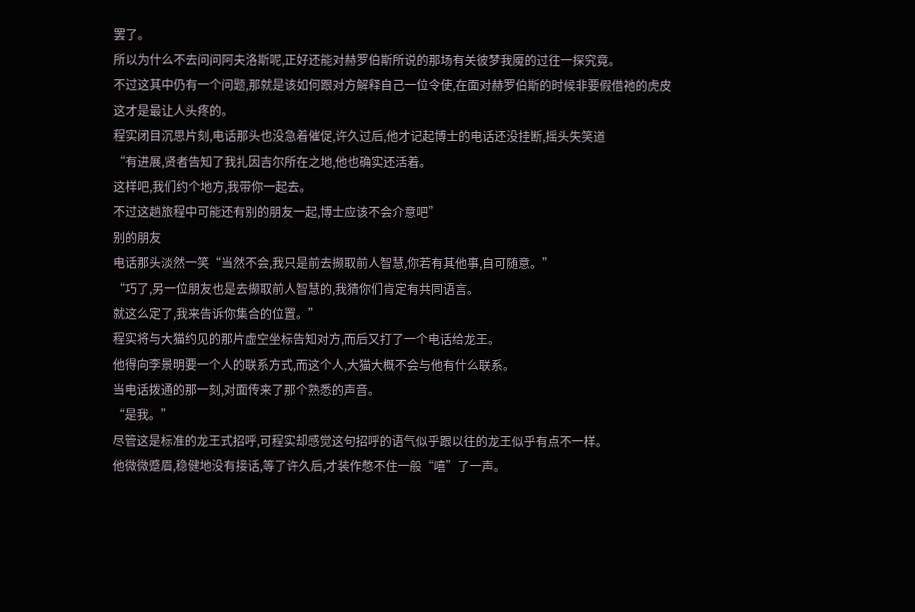罢了。
所以为什么不去问问阿夫洛斯呢,正好还能对赫罗伯斯所说的那场有关彼梦我魇的过往一探究竟。
不过这其中仍有一个问题,那就是该如何跟对方解释自己一位令使,在面对赫罗伯斯的时候非要假借祂的虎皮
这才是最让人头疼的。
程实闭目沉思片刻,电话那头也没急着催促,许久过后,他才记起博士的电话还没挂断,摇头失笑道
“有进展,贤者告知了我扎因吉尔所在之地,他也确实还活着。
这样吧,我们约个地方,我带你一起去。
不过这趟旅程中可能还有别的朋友一起,博士应该不会介意吧”
别的朋友
电话那头淡然一笑“当然不会,我只是前去撷取前人智慧,你若有其他事,自可随意。”
“巧了,另一位朋友也是去撷取前人智慧的,我猜你们肯定有共同语言。
就这么定了,我来告诉你集合的位置。”
程实将与大猫约见的那片虚空坐标告知对方,而后又打了一个电话给龙王。
他得向李景明要一个人的联系方式,而这个人,大猫大概不会与他有什么联系。
当电话拨通的那一刻,对面传来了那个熟悉的声音。
“是我。”
尽管这是标准的龙王式招呼,可程实却感觉这句招呼的语气似乎跟以往的龙王似乎有点不一样。
他微微蹙眉,稳健地没有接话,等了许久后,才装作憋不住一般“嘻”了一声。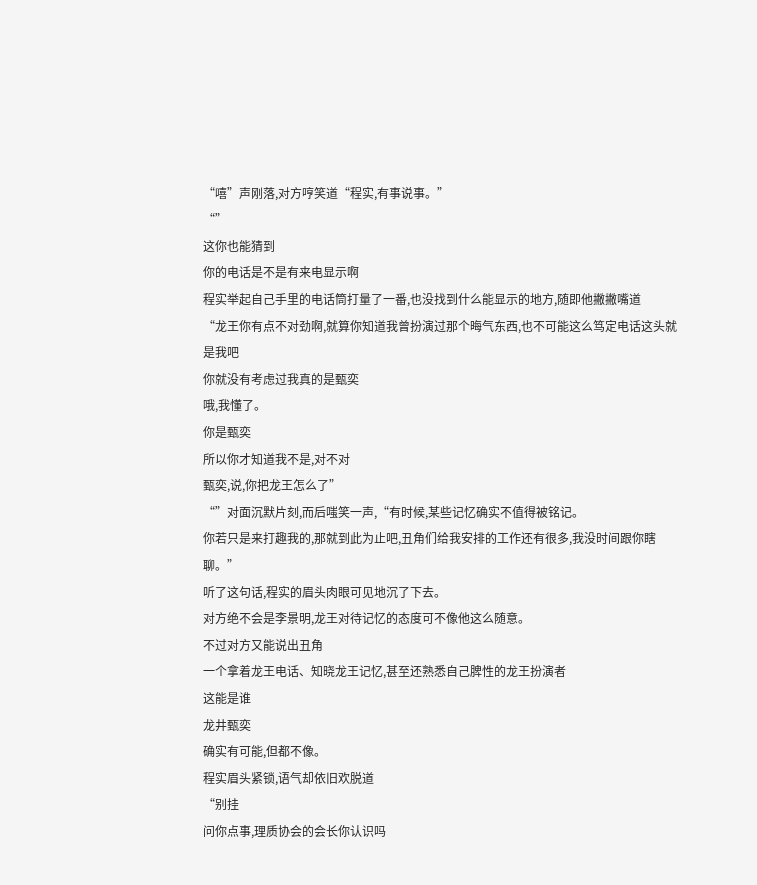“嘻”声刚落,对方哼笑道“程实,有事说事。”
“”
这你也能猜到
你的电话是不是有来电显示啊
程实举起自己手里的电话筒打量了一番,也没找到什么能显示的地方,随即他撇撇嘴道
“龙王你有点不对劲啊,就算你知道我曾扮演过那个晦气东西,也不可能这么笃定电话这头就是我吧
你就没有考虑过我真的是甄奕
哦,我懂了。
你是甄奕
所以你才知道我不是,对不对
甄奕,说,你把龙王怎么了”
“”对面沉默片刻,而后嗤笑一声,“有时候,某些记忆确实不值得被铭记。
你若只是来打趣我的,那就到此为止吧,丑角们给我安排的工作还有很多,我没时间跟你瞎聊。”
听了这句话,程实的眉头肉眼可见地沉了下去。
对方绝不会是李景明,龙王对待记忆的态度可不像他这么随意。
不过对方又能说出丑角
一个拿着龙王电话、知晓龙王记忆,甚至还熟悉自己脾性的龙王扮演者
这能是谁
龙井甄奕
确实有可能,但都不像。
程实眉头紧锁,语气却依旧欢脱道
“别挂
问你点事,理质协会的会长你认识吗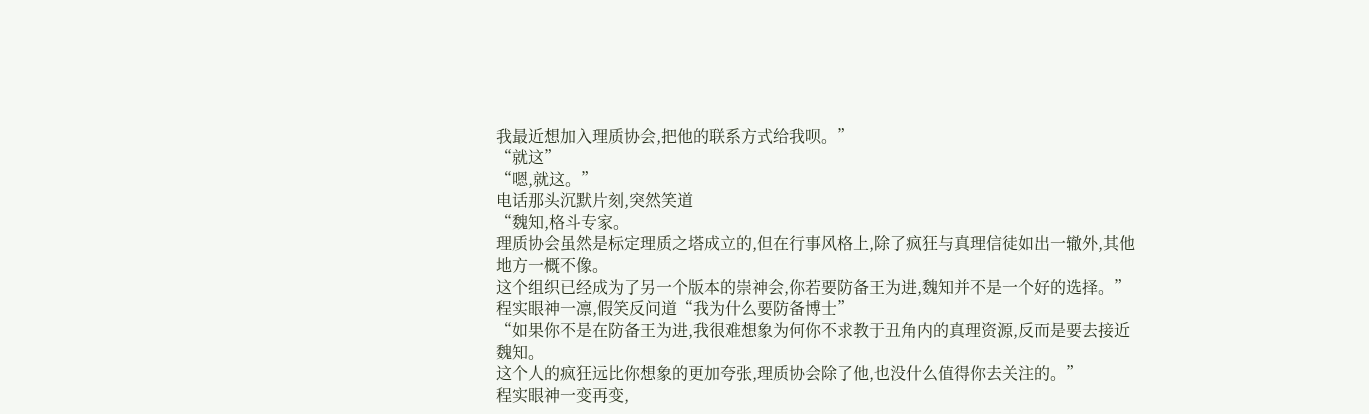我最近想加入理质协会,把他的联系方式给我呗。”
“就这”
“嗯,就这。”
电话那头沉默片刻,突然笑道
“魏知,格斗专家。
理质协会虽然是标定理质之塔成立的,但在行事风格上,除了疯狂与真理信徒如出一辙外,其他地方一概不像。
这个组织已经成为了另一个版本的崇神会,你若要防备王为进,魏知并不是一个好的选择。”
程实眼神一凛,假笑反问道“我为什么要防备博士”
“如果你不是在防备王为进,我很难想象为何你不求教于丑角内的真理资源,反而是要去接近魏知。
这个人的疯狂远比你想象的更加夸张,理质协会除了他,也没什么值得你去关注的。”
程实眼神一变再变,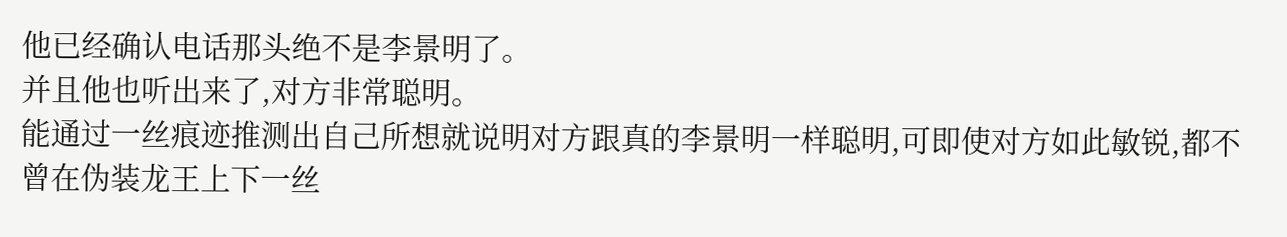他已经确认电话那头绝不是李景明了。
并且他也听出来了,对方非常聪明。
能通过一丝痕迹推测出自己所想就说明对方跟真的李景明一样聪明,可即使对方如此敏锐,都不曾在伪装龙王上下一丝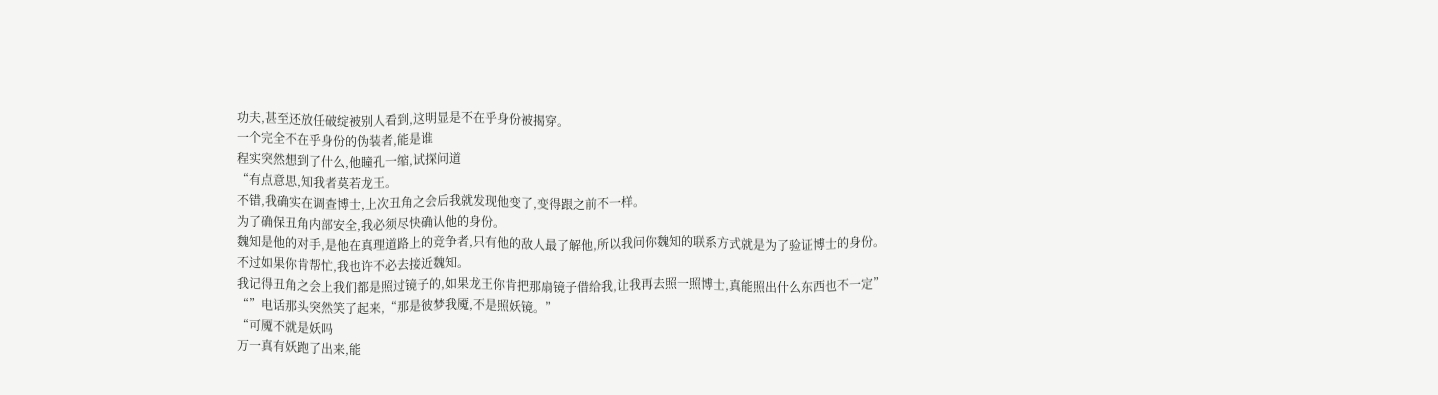功夫,甚至还放任破绽被别人看到,这明显是不在乎身份被揭穿。
一个完全不在乎身份的伪装者,能是谁
程实突然想到了什么,他瞳孔一缩,试探问道
“有点意思,知我者莫若龙王。
不错,我确实在调查博士,上次丑角之会后我就发现他变了,变得跟之前不一样。
为了确保丑角内部安全,我必须尽快确认他的身份。
魏知是他的对手,是他在真理道路上的竞争者,只有他的敌人最了解他,所以我问你魏知的联系方式就是为了验证博士的身份。
不过如果你肯帮忙,我也许不必去接近魏知。
我记得丑角之会上我们都是照过镜子的,如果龙王你肯把那扇镜子借给我,让我再去照一照博士,真能照出什么东西也不一定”
“”电话那头突然笑了起来,“那是彼梦我魇,不是照妖镜。”
“可魇不就是妖吗
万一真有妖跑了出来,能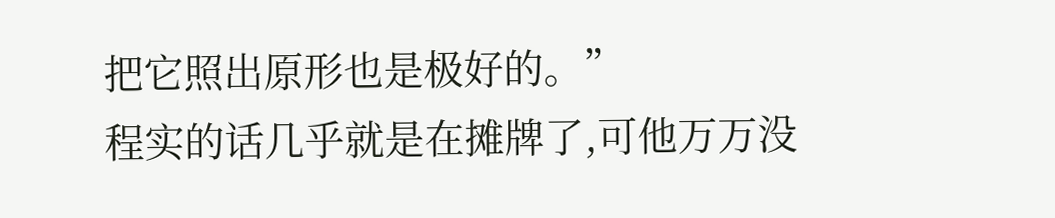把它照出原形也是极好的。”
程实的话几乎就是在摊牌了,可他万万没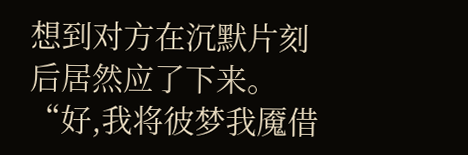想到对方在沉默片刻后居然应了下来。
“好,我将彼梦我魇借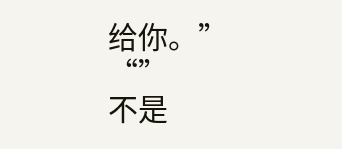给你。”
“”
不是